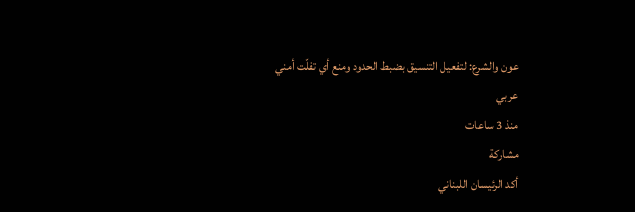عون والشرع: لتفعيل التنسيق بضبط الحدود ومنع أي تفلّت أمني
عربي
منذ 3 ساعات
مشاركة
أكد الرئيسان اللبناني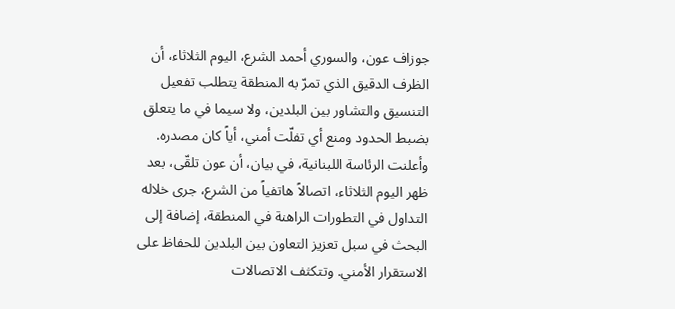جوزاف عون، والسوري أحمد الشرع، اليوم الثلاثاء، أن الظرف الدقيق الذي تمرّ به المنطقة يتطلب تفعيل التنسيق والتشاور بين البلدين، ولا سيما في ما يتعلق بضبط الحدود ومنع أي تفلّت أمني، أياً كان مصدره. وأعلنت الرئاسة اللبنانية، في بيان، أن عون تلقّى، بعد ظهر اليوم الثلاثاء، اتصالاً هاتفياً من الشرع، جرى خلاله التداول في التطورات الراهنة في المنطقة، إضافة إلى البحث في سبل تعزيز التعاون بين البلدين للحفاظ على الاستقرار الأمني. وتتكثف الاتصالات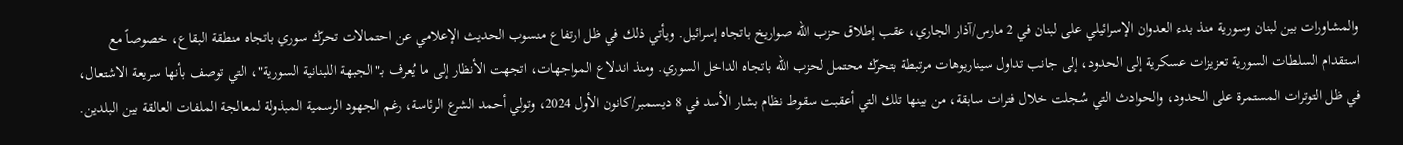والمشاورات بين لبنان وسورية منذ بدء العدوان الإسرائيلي على لبنان في 2 مارس/آذار الجاري، عقب إطلاق حزب الله صواريخ باتجاه إسرائيل. ويأتي ذلك في ظل ارتفاع منسوب الحديث الإعلامي عن احتمالات تحرّك سوري باتجاه منطقة البقاع، خصوصاً مع استقدام السلطات السورية تعزيزات عسكرية إلى الحدود، إلى جانب تداول سيناريوهات مرتبطة بتحرّك محتمل لحزب الله باتجاه الداخل السوري. ومنذ اندلاع المواجهات، اتجهت الأنظار إلى ما يُعرف بـ"الجبهة اللبنانية السورية"، التي توصف بأنها سريعة الاشتعال، في ظل التوترات المستمرة على الحدود، والحوادث التي سُجلت خلال فترات سابقة، من بينها تلك التي أعقبت سقوط نظام بشار الأسد في 8 ديسمبر/كانون الأول 2024، وتولي أحمد الشرع الرئاسة، رغم الجهود الرسمية المبذولة لمعالجة الملفات العالقة بين البلدين.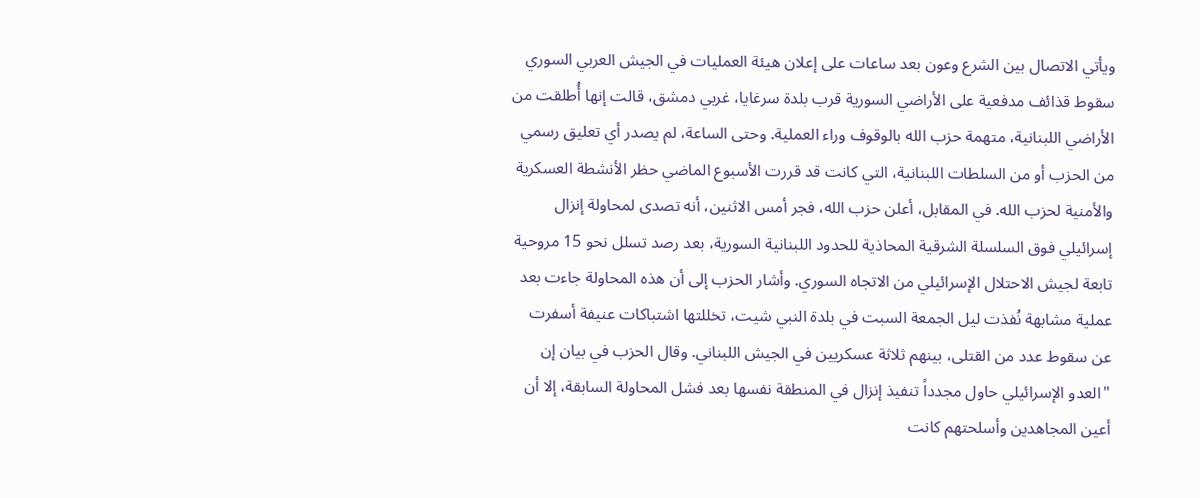ويأتي الاتصال بين الشرع وعون بعد ساعات على إعلان هيئة العمليات في الجيش العربي السوري سقوط قذائف مدفعية على الأراضي السورية قرب بلدة سرغايا، غربي دمشق، قالت إنها أُطلقت من الأراضي اللبنانية، متهمة حزب الله بالوقوف وراء العملية. وحتى الساعة، لم يصدر أي تعليق رسمي من الحزب أو من السلطات اللبنانية، التي كانت قد قررت الأسبوع الماضي حظر الأنشطة العسكرية والأمنية لحزب الله. في المقابل، أعلن حزب الله، فجر أمس الاثنين، أنه تصدى لمحاولة إنزال إسرائيلي فوق السلسلة الشرقية المحاذية للحدود اللبنانية السورية، بعد رصد تسلل نحو 15 مروحية تابعة لجيش الاحتلال الإسرائيلي من الاتجاه السوري. وأشار الحزب إلى أن هذه المحاولة جاءت بعد عملية مشابهة نُفذت ليل الجمعة السبت في بلدة النبي شيت، تخللتها اشتباكات عنيفة أسفرت عن سقوط عدد من القتلى، بينهم ثلاثة عسكريين في الجيش اللبناني. وقال الحزب في بيان إن "العدو الإسرائيلي حاول مجدداً تنفيذ إنزال في المنطقة نفسها بعد فشل المحاولة السابقة، إلا أن أعين المجاهدين وأسلحتهم كانت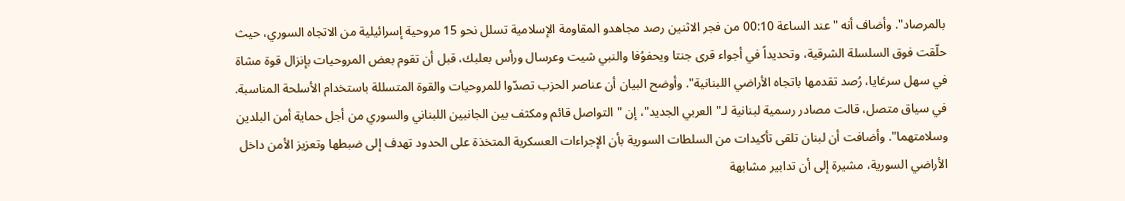بالمرصاد". وأضاف أنه "عند الساعة 00:10 من فجر الاثنين رصد مجاهدو المقاومة الإسلامية تسلل نحو 15 مروحية إسرائيلية من الاتجاه السوري، حيث حلّقت فوق السلسلة الشرقية، وتحديداً في أجواء قرى جنتا ويحفوُفا والنبي شيت وعرسال ورأس بعلبك، قبل أن تقوم بعض المروحيات بإنزال قوة مشاة في سهل سرغايا، رُصد تقدمها باتجاه الأراضي اللبنانية". وأوضح البيان أن عناصر الحزب تصدّوا للمروحيات والقوة المتسللة باستخدام الأسلحة المناسبة. في سياق متصل، قالت مصادر رسمية لبنانية لـ"العربي الجديد"، إن "التواصل قائم ومكثف بين الجانبين اللبناني والسوري من أجل حماية أمن البلدين وسلامتهما". وأضافت أن لبنان تلقى تأكيدات من السلطات السورية بأن الإجراءات العسكرية المتخذة على الحدود تهدف إلى ضبطها وتعزيز الأمن داخل الأراضي السورية، مشيرة إلى أن تدابير مشابهة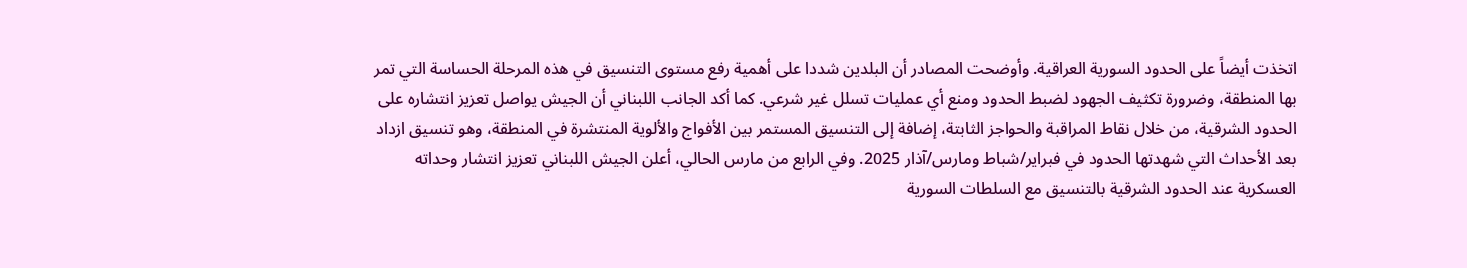اتخذت أيضاً على الحدود السورية العراقية. وأوضحت المصادر أن البلدين شددا على أهمية رفع مستوى التنسيق في هذه المرحلة الحساسة التي تمر بها المنطقة، وضرورة تكثيف الجهود لضبط الحدود ومنع أي عمليات تسلل غير شرعي. كما أكد الجانب اللبناني أن الجيش يواصل تعزيز انتشاره على الحدود الشرقية، من خلال نقاط المراقبة والحواجز الثابتة، إضافة إلى التنسيق المستمر بين الأفواج والألوية المنتشرة في المنطقة، وهو تنسيق ازداد بعد الأحداث التي شهدتها الحدود في فبراير/شباط ومارس/آذار 2025. وفي الرابع من مارس الحالي، أعلن الجيش اللبناني تعزيز انتشار وحداته العسكرية عند الحدود الشرقية بالتنسيق مع السلطات السورية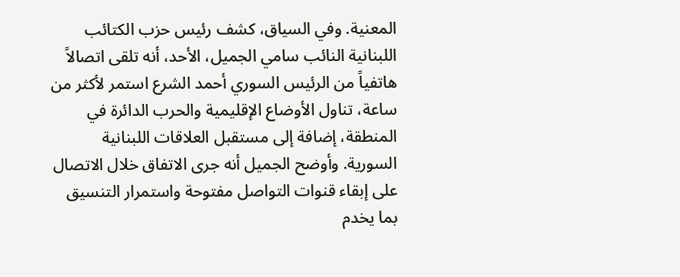المعنية. وفي السياق، كشف رئيس حزب الكتائب اللبنانية النائب سامي الجميل، الأحد، أنه تلقى اتصالاً هاتفياً من الرئيس السوري أحمد الشرع استمر لأكثر من ساعة، تناول الأوضاع الإقليمية والحرب الدائرة في المنطقة، إضافة إلى مستقبل العلاقات اللبنانية السورية. وأوضح الجميل أنه جرى الاتفاق خلال الاتصال على إبقاء قنوات التواصل مفتوحة واستمرار التنسيق بما يخدم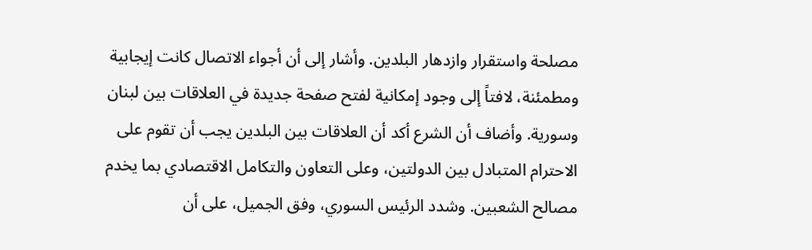مصلحة واستقرار وازدهار البلدين. وأشار إلى أن أجواء الاتصال كانت إيجابية ومطمئنة، لافتاً إلى وجود إمكانية لفتح صفحة جديدة في العلاقات بين لبنان وسورية. وأضاف أن الشرع أكد أن العلاقات بين البلدين يجب أن تقوم على الاحترام المتبادل بين الدولتين، وعلى التعاون والتكامل الاقتصادي بما يخدم مصالح الشعبين. وشدد الرئيس السوري، وفق الجميل، على أن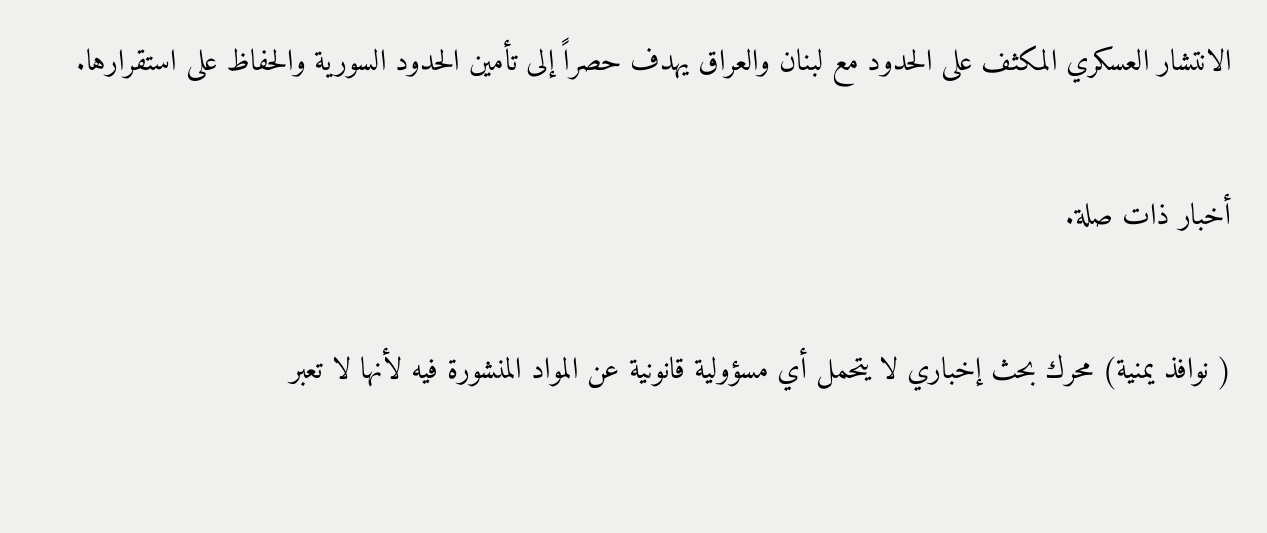الانتشار العسكري المكثف على الحدود مع لبنان والعراق يهدف حصراً إلى تأمين الحدود السورية والحفاظ على استقرارها.

أخبار ذات صلة.

( نوافذ يمنية) محرك بحث إخباري لا يتحمل أي مسؤولية قانونية عن المواد المنشورة فيه لأنها لا تعبر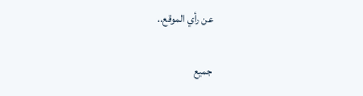عن رأي الموقع..

جميع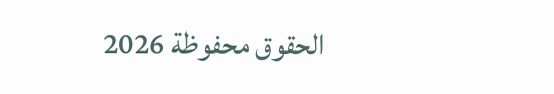الحقوق محفوظة 2026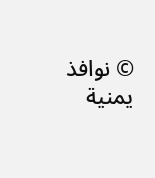© نوافذ يمنية